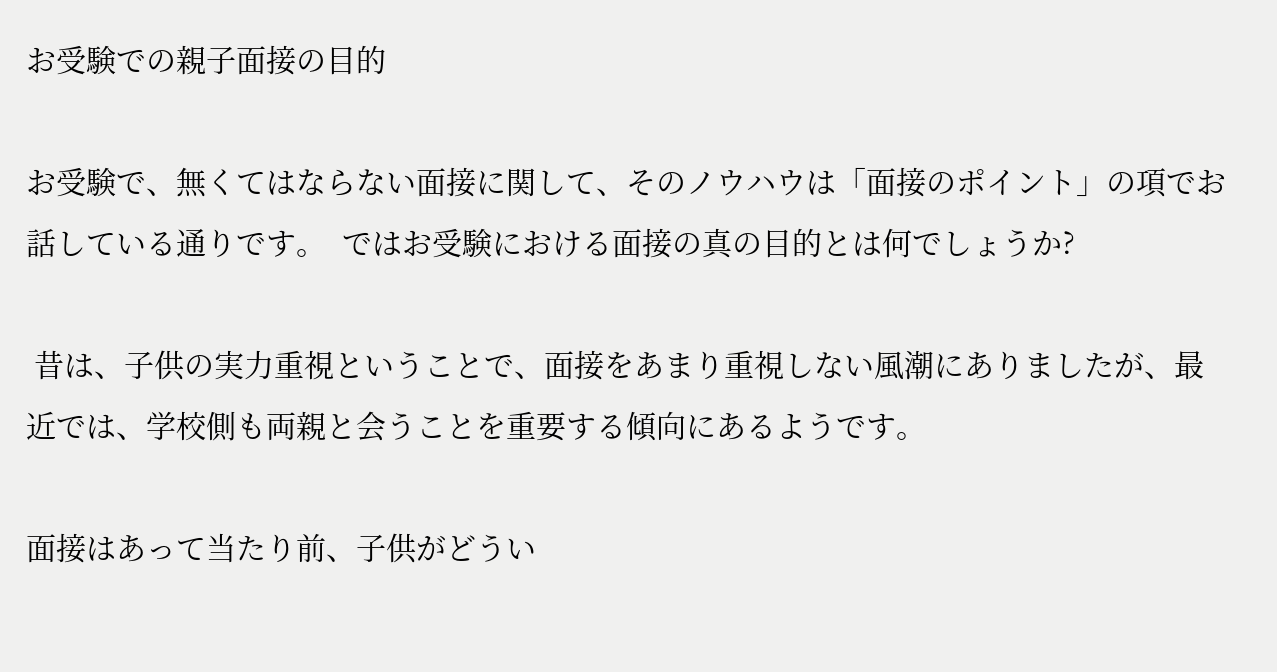お受験での親子面接の目的

お受験で、無くてはならない面接に関して、そのノウハウは「面接のポイント」の項でお話している通りです。  ではお受験における面接の真の目的とは何でしょうか?

 昔は、子供の実力重視ということで、面接をあまり重視しない風潮にありましたが、最近では、学校側も両親と会うことを重要する傾向にあるようです。

面接はあって当たり前、子供がどうい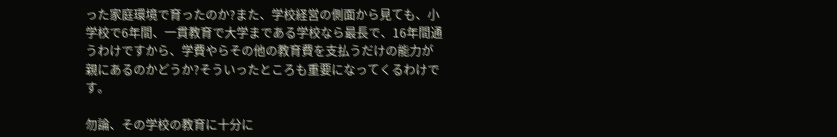った家庭環境で育ったのか?また、学校経営の側面から見ても、小学校で6年間、一貫教育で大学まである学校なら最長で、16年間通うわけですから、学費やらその他の教育費を支払うだけの能力が親にあるのかどうか?そういったところも重要になってくるわけです。

勿論、その学校の教育に十分に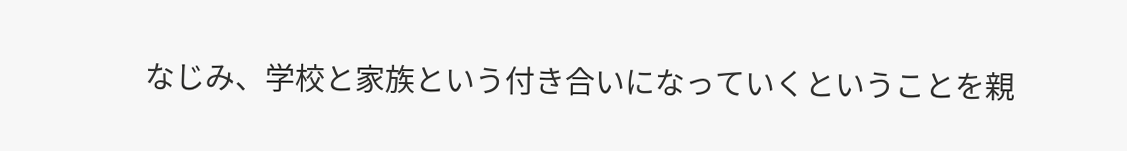なじみ、学校と家族という付き合いになっていくということを親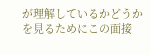が理解しているかどうかを見るためにこの面接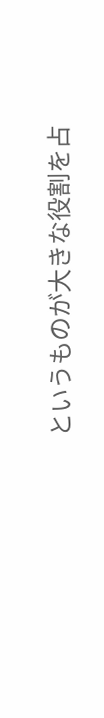というものが大きな役割を占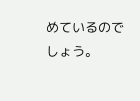めているのでしょう。